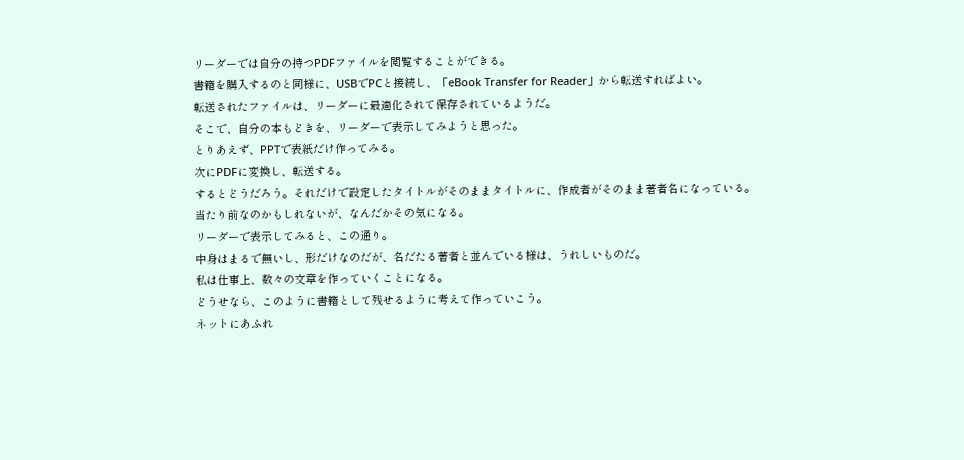リーダーでは自分の持つPDFファイルを閲覧することができる。
書籍を購入するのと同様に、USBでPCと接続し、「eBook Transfer for Reader」から転送すればよい。
転送されたファイルは、リーダーに最適化されて保存されているようだ。
そこで、自分の本もどきを、リーダーで表示してみようと思った。
とりあえず、PPTで表紙だけ作ってみる。
次にPDFに変換し、転送する。
するとどうだろう。それだけで設定したタイトルがそのままタイトルに、作成者がそのまま著者名になっている。
当たり前なのかもしれないが、なんだかその気になる。
リーダーで表示してみると、この通り。
中身はまるで無いし、形だけなのだが、名だたる著者と並んでいる様は、うれしいものだ。
私は仕事上、数々の文章を作っていくことになる。
どうせなら、このように書籍として残せるように考えて作っていこう。
ネットにあふれ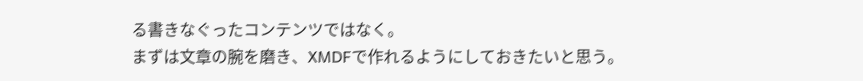る書きなぐったコンテンツではなく。
まずは文章の腕を磨き、XMDFで作れるようにしておきたいと思う。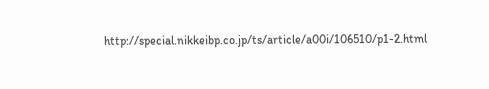http://special.nikkeibp.co.jp/ts/article/a00i/106510/p1-2.html